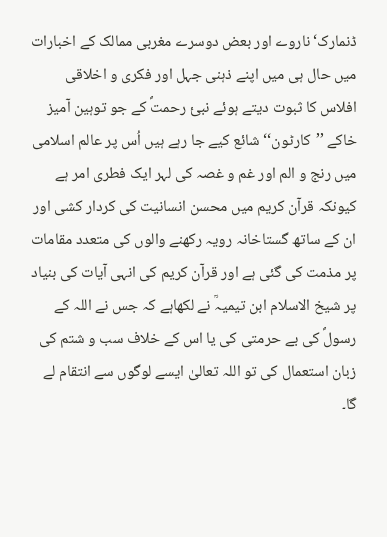ڈنمارک‘ ناروے اور بعض دوسرے مغربی ممالک کے اخبارات میں حال ہی میں اپنے ذہنی جہل اور فکری و اخلاقی افلاس کا ثبوت دیتے ہوئے نبیٔ رحمتؐ کے جو توہین آمیز خاکے ’’کارٹون‘‘ شائع کیے جا رہے ہیں اُس پر عالم اسلامی میں رنج و الم اور غم و غصہ کی لہر ایک فطری امر ہے کیونکہ قرآن کریم میں محسن انسانیت کی کردار کشی اور ان کے ساتھ گستاخانہ رویہ رکھنے والوں کی متعدد مقامات پر مذمت کی گئی ہے اور قرآن کریم کی انہی آیات کی بنیاد پر شیخ الاسلام ابن تیمیہؒ نے لکھاہے کہ جس نے اللہ کے رسولؐ کی بے حرمتی کی یا اس کے خلاف سب و شتم کی زبان استعمال کی تو اللہ تعالیٰ ایسے لوگوں سے انتقام لے گا۔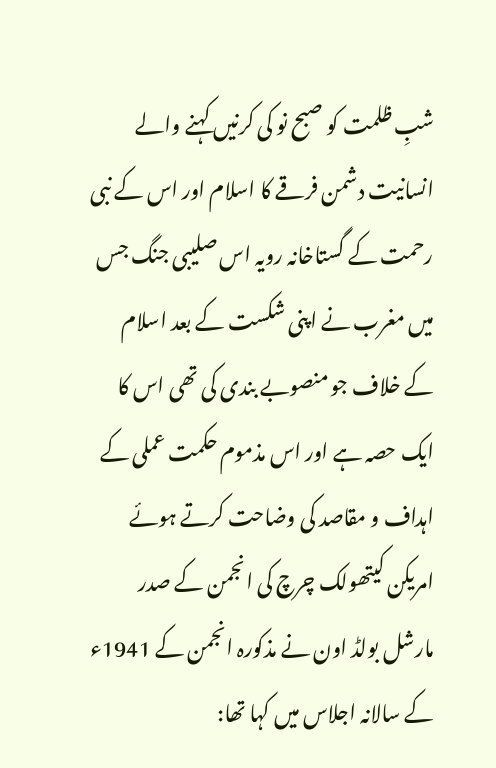شبِ ظلمت کو صبح نو کی کرنیں کہنے والے انسانیت دشمن فرقے کا اسلام اور اس کے نبی رحمت کے گستاخانہ رویہ اس صلیبی جنگ جس میں مغرب نے اپنی شکست کے بعد اسلام کے خلاف جو منصوبے بندی کی تھی اس کا ایک حصہ ہے اور اس مذموم حکمت عملی کے اہداف و مقاصد کی وضاحت کرتے ہوئے امریکن کیتھولک چرچ کی انجمن کے صدر مارشل بولڈ اون نے مذکورہ انجمن کے 1941ء کے سالانہ اجلاس میں کہا تھا: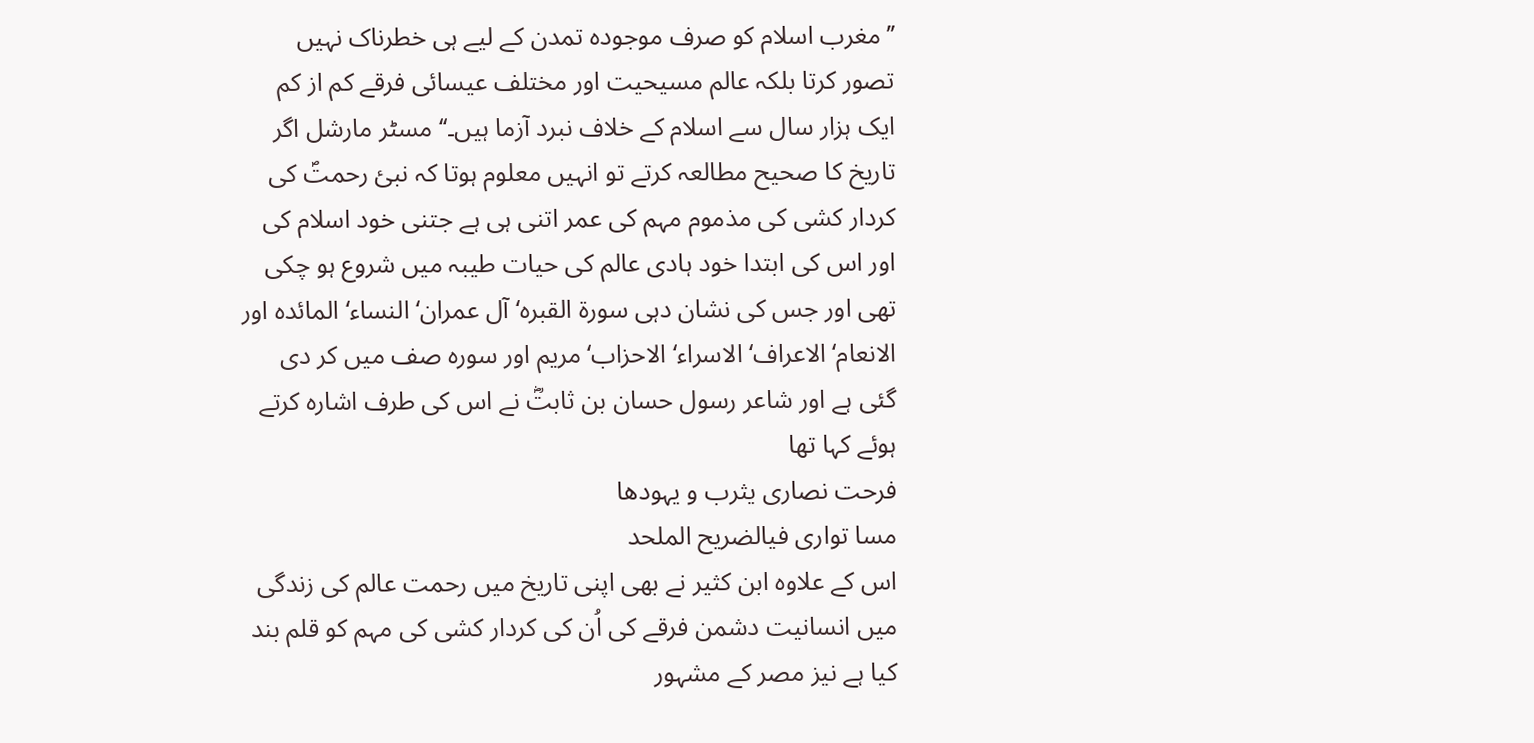’’مغرب اسلام کو صرف موجودہ تمدن کے لیے ہی خطرناک نہیں تصور کرتا بلکہ عالم مسیحیت اور مختلف عیسائی فرقے کم از کم ایک ہزار سال سے اسلام کے خلاف نبرد آزما ہیں۔‘‘ مسٹر مارشل اگر تاریخ کا صحیح مطالعہ کرتے تو انہیں معلوم ہوتا کہ نبیٔ رحمتؐ کی کردار کشی کی مذموم مہم کی عمر اتنی ہی ہے جتنی خود اسلام کی اور اس کی ابتدا خود ہادی عالم کی حیات طیبہ میں شروع ہو چکی تھی اور جس کی نشان دہی سورۃ القبرہ‘ آل عمران‘ النساء‘ المائدہ اور الانعام‘ الاعراف‘ الاسراء‘ الاحزاب‘ مریم اور سورہ صف میں کر دی گئی ہے اور شاعر رسول حسان بن ثابتؓ نے اس کی طرف اشارہ کرتے ہوئے کہا تھا
فرحت نصاری یثرب و یہودھا
مسا تواری فیالضریح الملحد
اس کے علاوہ ابن کثیر نے بھی اپنی تاریخ میں رحمت عالم کی زندگی میں انسانیت دشمن فرقے کی اُن کی کردار کشی کی مہم کو قلم بند کیا ہے نیز مصر کے مشہور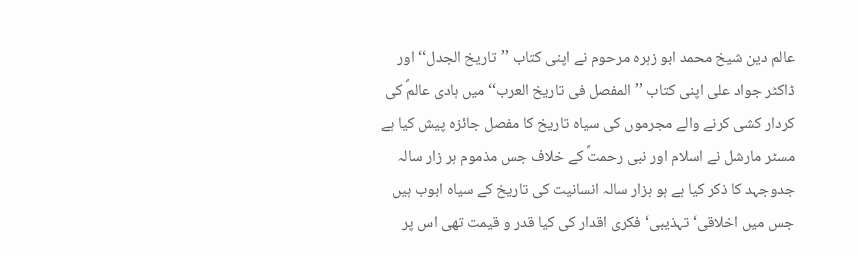عالم دین شیخ محمد ابو زہرہ مرحوم نے اپنی کتاب ’’تاریخ الجدل‘‘ اور ڈاکٹر جواد علی اپنی کتاب ’’المفصل فی تاریخ العرب‘‘ میں ہادی عالمؐ کی کردار کشی کرنے والے مجرموں کی سیاہ تاریخ کا مفصل جائزہ پیش کیا ہے مسٹر مارشل نے اسلام اور نبی رحمتؐ کے خلاف جس مذموم ہر زار سالہ جدوجہد کا ذکر کیا ہے ہو ہزار سالہ انسانیت کی تاریخ کے سیاہ ابوب ہیں جس میں اخلاقی‘ تہذیبی‘ فکری اقدار کی کیا قدر و قیمت تھی اس پر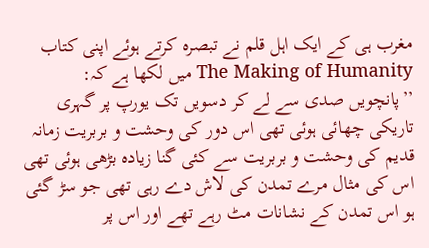مغرب ہی کے ایک اہل قلم نے تبصرہ کرتے ہوئے اپنی کتاب The Making of Humanity میں لکھا ہے کہ:
’’پانچویں صدی سے لے کر دسویں تک یورپ پر گہری تاریکی چھائی ہوئی تھی اس دور کی وحشت و بربریت زمانہ قدیم کی وحشت و بربریت سے کئی گنا زیادہ بڑھی ہوئی تھی اس کی مثال مرے تمدن کی لاش دے رہی تھی جو سڑ گئی ہو اس تمدن کے نشانات مٹ رہے تھے اور اس پر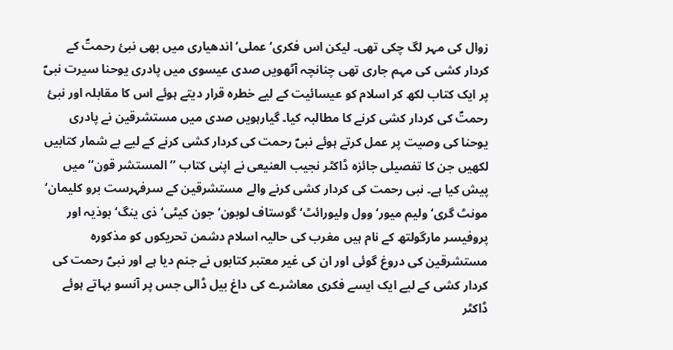زوال کی مہر لگ چکی تھی۔ لیکن اس فکری‘ عملی‘ اندھیاری میں بھی نبیٔ رحمتؐ کے کردار کشی کی مہم جاری تھی چنانچہ آٹھویں صدی عیسوی میں پادری یوحنا سیرت نبیؐ پر ایک کتاب لکھ کر اسلام کو عیسائیت کے لیے خطرہ قرار دیتے ہوئے اس کا مقابلہ اور نبیٔ رحمتؐ کی کردار کشی کرنے کا مطالبہ کیا۔ گیارہویں صدی میں مستشرقین نے پادری یوحنا کی وصیت پر عمل کرتے ہوئے نبیؐ رحمت کی کردار کشی کرنے کے لیے بے شمار کتابیں لکھیں جن کا تفصیلی جائزہ ڈاکٹر نجیب العنیعی نے اپنی کتاب ’’المستشر قون‘‘ میں پیش کیا ہے۔ نبی رحمت کی کردار کشی کرنے والے مستشرقین کے سرفہرست برو کلیمان‘ مونٹ گری‘ ولیم میور‘ وول ولیورائٹ‘ گوستاف لوبون‘ جون کیٹی‘ ذی ینگ‘ بوذیہ اور پروفیسر مارگولتھ کے نام ہیں مغرب کی حالیہ اسلام دشمن تحریکوں کو مذکورہ مستشرقین کی دروغ گوئی اور ان کی غیر معتبر کتابوں نے جنم دیا ہے اور نبیؐ رحمت کی کردار کشی کے لیے ایک ایسے فکری معاشرے کی داغ بیل ڈالی جس پر آنسو بہاتے ہوئے ڈاکٹر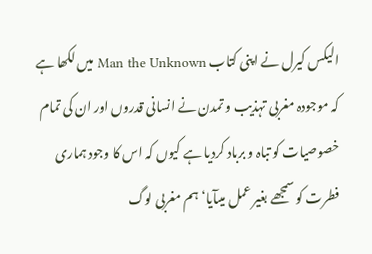الیکس کیرل نے اپنی کتاب Man the Unknown میں لکھا ہے کہ موجودہ مغربی تہذیب و تمدن نے انسانی قدروں اور ان کی تمام خصوصیات کو تباہ و برباد کردیا ہے کیوں کہ اس کا وجود ہماری فطرت کو سمجھے بغیر عمل میںآیا‘ ہم مغربی لوگ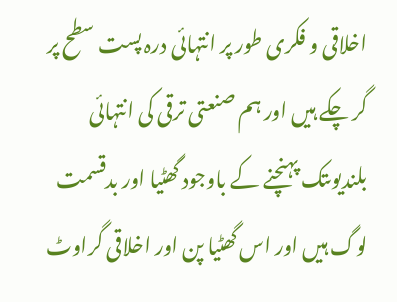اخلاقی و فکری طور پر انتہائی درہ پست سطح پر گر چکے ہیں اور ہم صنعتی ترقی کی انتہائی بلندیوںتک پہنچنے کے باوجود گھٹیا اور بدقسمت لوگ ہیں اور اس گھٹیا پن اور اخلاقی گراوٹ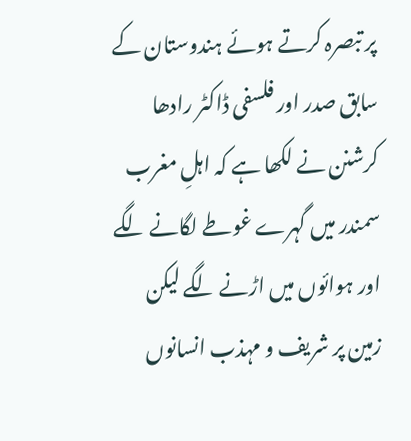پر تبصرہ کرتے ہوئے ہندوستان کے سابق صدر اور فلسفی ڈاکٹر رادھا کرشنن نے لکھا ہے کہ اہلِ مغرب سمندر میں گہرے غوطے لگانے لگے اور ہوائوں میں اڑنے لگے لیکن زمین پر شریف و مہذب انسانوں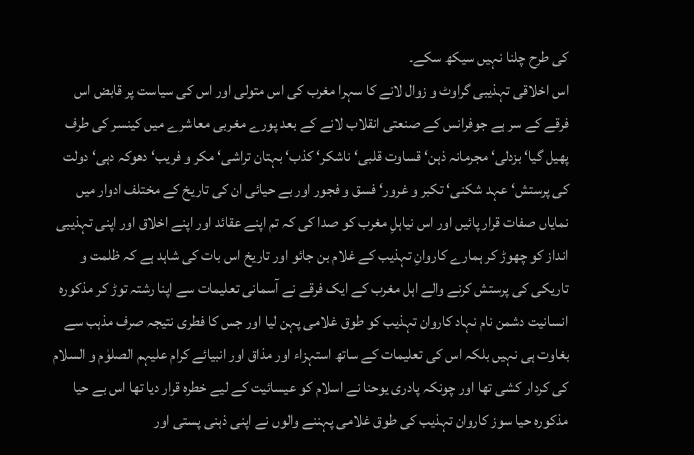کی طرح چلنا نہیں سیکھ سکے۔
اس اخلاقی تہذیبی گراوٹ و زوال لانے کا سہرا مغرب کی اس متولی اور اس کی سیاست پر قابض اس فرقے کے سر ہے جوفرانس کے صنعتی انقلاب لانے کے بعد پورے مغربی معاشرے میں کینسر کی طرف پھیل گیا‘ بزدلی‘ مجرمانہ ذہن‘ قساوت قلبی‘ ناشکر‘ کذب‘ بہتان تراشی‘ مکر و فریب‘ دھوکہ دہی‘ دولت کی پرستش‘ عہد شکنی‘ تکبر و غرور‘ فسق و فجور اور بے حیائی ان کی تاریخ کے مختلف ادوار میں نمایاں صفات قرار پائیں اور اس نیاہلِ مغرب کو صدا کی کہ تم اپنے عقائد اور اپنے اخلاق اور اپنی تہذیبی انداز کو چھوڑ کر ہمارے کاروانِ تہذیب کے غلام بن جائو اور تاریخ اس بات کی شاہد ہے کہ ظلمت و تاریکی کی پرستش کرنے والے اہل مغرب کے ایک فرقے نے آسمانی تعلیمات سے اپنا رشتہ توڑ کر مذکورہ انسانیت دشمن نام نہاد کاروان تہذیب کو طوق غلامی پہن لیا اور جس کا فطری نتیجہ صرف مذہب سے بغاوت ہی نہیں بلکہ اس کی تعلیمات کے ساتھ استہزاء اور مذاق اور انبیائے کرام علیہم الصلوٰم و السلام کی کردار کشی تھا اور چونکہ پادری یوحنا نے اسلام کو عیسائیت کے لیے خطرہ قرار دیا تھا اس بے حیا مذکورہ حیا سوز کاروان تہذیب کی طوق غلامی پہننے والوں نے اپنی ذہنی پستی اور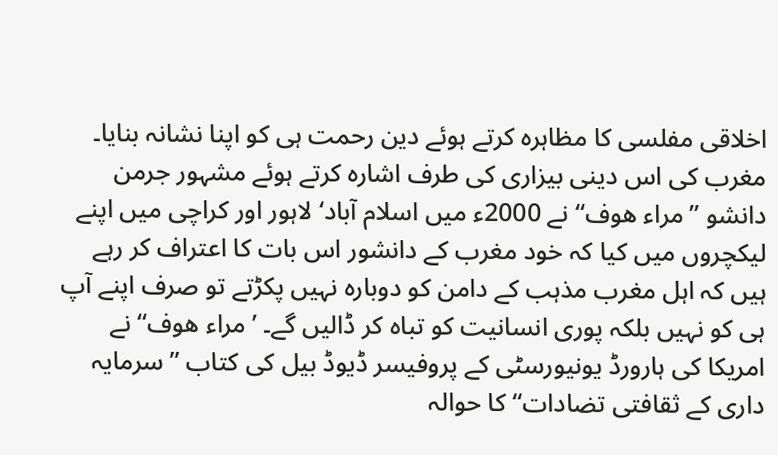اخلاقی مفلسی کا مظاہرہ کرتے ہوئے دین رحمت ہی کو اپنا نشانہ بنایا۔
مغرب کی اس دینی بیزاری کی طرف اشارہ کرتے ہوئے مشہور جرمن دانشو ’’مراء ھوف‘‘ نے 2000ء میں اسلام آباد‘ لاہور اور کراچی میں اپنے لیکچروں میں کیا کہ خود مغرب کے دانشور اس بات کا اعتراف کر رہے ہیں کہ اہل مغرب مذہب کے دامن کو دوبارہ نہیں پکڑتے تو صرف اپنے آپ ہی کو نہیں بلکہ پوری انسانیت کو تباہ کر ڈالیں گے۔ ’مراء ھوف‘‘ نے امریکا کی ہارورڈ یونیورسٹی کے پروفیسر ڈیوڈ بیل کی کتاب ’’سرمایہ داری کے ثقافتی تضادات‘‘ کا حوالہ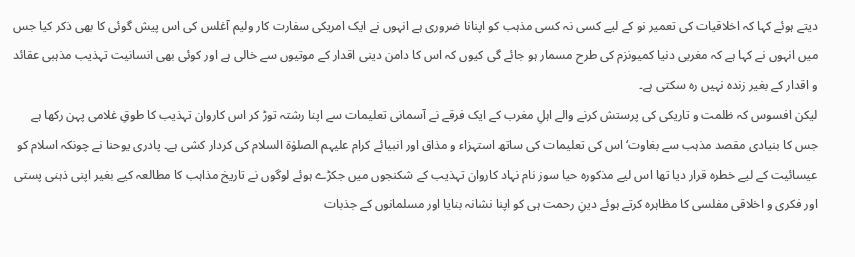دیتے ہوئے کہا کہ اخلاقیات کی تعمیر نو کے لیے کسی نہ کسی مذہب کو اپنانا ضروری ہے انہوں نے ایک امریکی سفارت کار ولیم آغلس کی اس پیش گوئی کا بھی ذکر کیا جس میں انہوں نے کہا ہے کہ مغربی دنیا کمیونزم کی طرح مسمار ہو جائے گی کیوں کہ اس کا دامن دینی اقدار کے موتیوں سے خالی ہے اور کوئی بھی انسانیت تہذیب مذہبی عقائد و اقدار کے بغیر زندہ نہیں رہ سکتی ہے۔
لیکن افسوس کہ ظلمت و تاریکی کی پرستش کرنے والے اہلِ مغرب کے ایک فرقے نے آسمانی تعلیمات سے اپنا رشتہ توڑ کر اس کاروان تہذیب کا طوقِ غلامی پہن رکھا ہے جس کا بنیادی مقصد مذہب سے بغاوت‘ اس کی تعلیمات کی ساتھ استہزاء و مذاق اور انبیائے کرام علیہم الصلوٰۃ السلام کی کردار کشی ہے۔ پادری یوحنا نے چونکہ اسلام کو عیسائیت کے لیے خطرہ قرار دیا تھا اس لیے مذکورہ حیا سوز نام نہاد کاروان تہذیب کے شکنجوں میں جکڑے ہوئے لوگوں نے تاریخ مذاہب کا مطالعہ کیے بغیر اپنی ذہنی پستی اور فکری و اخلاقی مفلسی کا مظاہرہ کرتے ہوئے دینِ رحمت ہی کو اپنا نشانہ بنایا اور مسلمانوں کے جذبات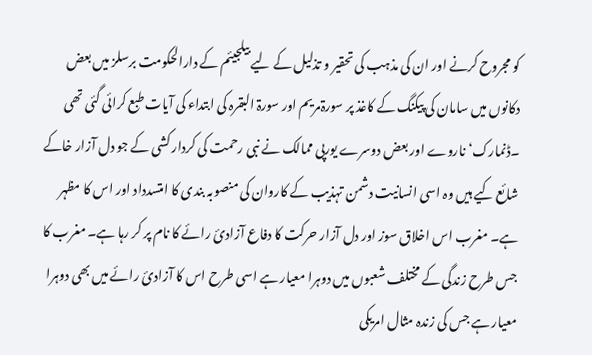کو مجروح کرنے اور ان کی مذہب کی تحقیر و تذلیل کے لیے بیلجیئم کے دارالحکومت برسلز میں بعض دکانوں میں سامان کی پیکنگ کے کاغذ پر سورۃمریم اور سورۃ البقرہ کی ابتداء کی آیات طبع کرائی گئی تھی ۔ڈنمارک‘ ناروے اور بعض دوسرے یورپی ممالک نے نبی رحمت کی کردار کشی کے جو دل آزار خاکے شائع کیے ہیں وہ اسی انسانیت دشمن تہذیب کے کاروان کی منصوبہ بندی کا امتسدداد اور اس کا مظہر ہے۔ مغرب اس اخلاق سوز اور دل آزار حرکت کا دفاع آزادیٔ رائے کا نام پر کر رہا ہے۔ مغرب کا جس طرح زندگی کے مختلف شعبوں میں دوہرا معیار ہے اسی طرح اس کا آزادیٔ رائے میں بھی دوہرا معیار ہے جس کی زندہ مثال امریکی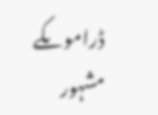ڈراموںکے مشہور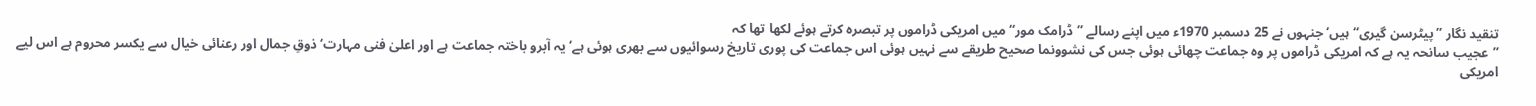تنقید نگار ’’پیٹرسن گیری‘‘ ہیں‘ جنہوں نے 25 دسمبر 1970ء میں اپنے رسالے ’’ڈرامک مور‘‘ میں امریکی ڈراموں پر تبصرہ کرتے ہوئے لکھا تھا کہ
’’عجیب سانحہ یہ ہے کہ امریکی ڈراموں پر وہ جماعت چھائی ہوئی جس کی نشوونما صحیح طریقے سے نہیں ہوئی اس جماعت کی پوری تاریخ رسوائیوں سے بھری ہوئی ہے‘ یہ آبرو باختہ جماعت ہے اور اعلیٰ فنی مہارت‘ ذوقِ جمال اور رعنائی خیال سے یکسر محروم ہے اس لیے امریکی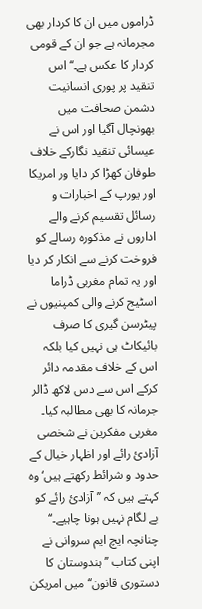ڈراموں میں ان کا کردار بھی مجرمانہ ہے جو ان کے قومی کردار کا عکس ہے۔‘‘ اس تنقید پر پوری انسانیت دشمن صحافت میں بھونچال آگیا اور اس نے عیسائی تنقید نگارکے خلاف طوفان کھڑا کر دایا ور امریکا اور یورپ کے اخبارات و رسائل تقسیم کرنے والے اداروں نے مذکورہ رسالے کو فروخت کرنے سے انکار کر دیا اور یہ تمام مغربی ڈراما اسٹیج کرنے والی کمپنیوں نے پیٹرسن گیری کا صرف بائیکاٹ ہی نہیں کیا بلکہ اس کے خلاف مقدمہ دائر کرکے اس سے دس لاکھ ڈالر جرمانہ کا بھی مطالبہ کیا۔
مغربی مفکرین نے شخصی آزادیٔ رائے اور اظہار خیال کے حدود و شرائط رکھتے ہیں‘ وہ کہتے ہیں کہ ’’آزادیٔ رائے کو بے لگام نہیں ہونا چاہیے۔‘‘ چنانچہ ایچ ایم سروانی نے اپنی کتاب ’’ہندوستان کا دستوری قانون‘‘ میں امریکن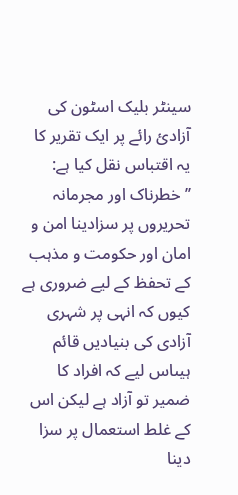سینٹر بلیک اسٹون کی آزادیٔ رائے پر ایک تقریر کا یہ اقتباس نقل کیا ہے:
’’خطرناک اور مجرمانہ تحریروں پر سزادینا امن و امان اور حکومت و مذہب کے تحفظ کے لیے ضروری ہے کیوں کہ انہی پر شہری آزادی کی بنیادیں قائم ہیںاس لیے کہ افراد کا ضمیر تو آزاد ہے لیکن اس کے غلط استعمال پر سزا دینا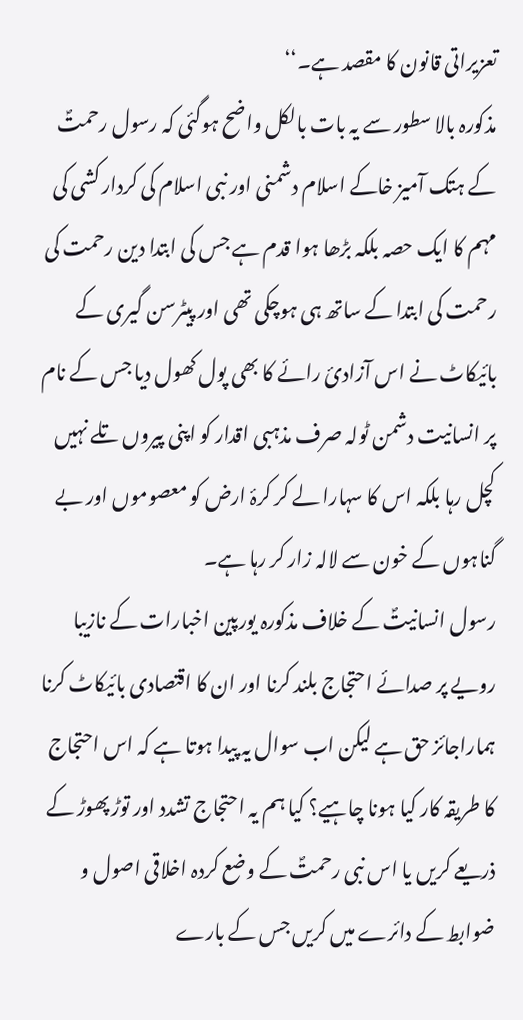تعزیراتی قانون کا مقصد ہے۔‘‘
مذکورہ بالا سطور سے یہ بات بالکل واضح ہوگئی کہ رسول رحمتؐ کے ہتک آمیز خاکے اسلام دشمنی اور نبی اسلام کی کردار کشی کی مہم کا ایک حصہ بلکہ بڑھا ہوا قدم ہے جس کی ابتدا دین رحمت کی رحمت کی ابتدا کے ساتھ ہی ہوچکی تھی اور پیٹرسن گیری کے بائیکاٹ نے اس آزادیٔ رائے کا بھی پول کھول دیا جس کے نام پر انسانیت دشمن ٹولہ صرف مذہبی اقدار کو اپنی پیروں تلے نہیں کچل رہا بلکہ اس کا سہارا لے کر کرۂ ارض کو معصوموں اور بے گناہوں کے خون سے لالہ زار کر رہا ہے۔
رسول انسانیتؐ کے خلاف مذکورہ یورپین اخبارات کے نازیبا رویے پر صدائے احتجاج بلند کرنا اور ان کا اقتصادی بائیکاٹ کرنا ہماراجائز حق ہے لیکن اب سوال یہ پیدا ہوتا ہے کہ اس احتجاج کا طریقہ کار کیا ہونا چاہیے؟ کیا ہم یہ احتجاج تشدد اور توڑ پھوڑ کے ذریعے کریں یا اس نبی رحمتؐ کے وضع کردہ اخلاقی اصول و ضوابط کے دائرے میں کریں جس کے بارے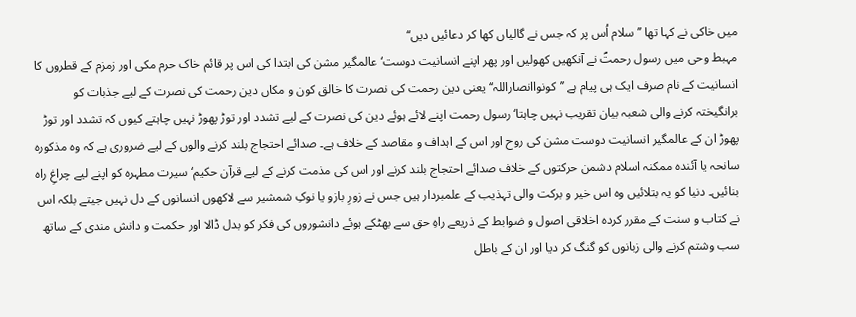میں خاکی نے کہا تھا ’’سلام اُس پر کہ جس نے گالیاں کھا کر دعائیں دیں‘‘
مہبط وحی میں رسول رحمتؐ نے آنکھیں کھولیں اور پھر اپنے انسانیت دوست‘ عالمگیر مشن کی ابتدا کی اس پر قائم خاک حرم مکی اور زمزم کے قطروں کا انسانیت کے نام صرف ایک ہی پیام ہے ’’کونواانصاراللہ‘‘ یعنی دین رحمت کی نصرت کا خالق کون و مکاں دین رحمت کی نصرت کے لیے جذبات کو برانگیختہ کرنے والی شعبہ بیان تقریب نہیں چاہتا‘ رسول رحمت اپنے لائے ہوئے دین کی نصرت کے لیے تشدد اور توڑ پھوڑ نہیں چاہتے کیوں کہ تشدد اور توڑ پھوڑ ان کے عالمگیر انسانیت دوست مشن کی روح اور اس کے اہداف و مقاصد کے خلاف ہے۔ صدائے احتجاج بلند کرنے والوں کے لیے ضروری ہے کہ وہ مذکورہ سانحہ یا آئندہ ممکنہ اسلام دشمن حرکتوں کے خلاف صدائے احتجاج بلند کرنے اور اس کی مذمت کرنے کے لیے قرآن حکیم‘ سیرت مطہرہ کو اپنے لیے چراغِ راہ بنائیں۔ دنیا کو یہ بتلائیں وہ اس خیر و برکت والی تہذیب کے علمبردار ہیں جس نے زورِ بازو یا نوکِ شمشیر سے لاکھوں انسانوں کے دل نہیں جیتے بلکہ اس نے کتاب و سنت کے مقرر کردہ اخلاقی اصول و ضوابط کے ذریعے راہِ حق سے بھٹکے ہوئے دانشوروں کی فکر کو بدل ڈالا اور حکمت و دانش مندی کے ساتھ سب وشتم کرنے والی زبانوں کو گنگ کر دیا اور ان کے باطل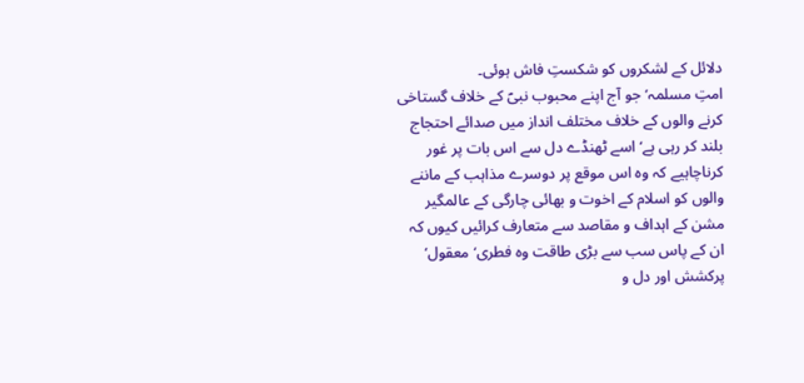دلائل کے لشکروں کو شکستِ فاش ہوئی۔
امتِ مسلمہ‘ جو آج اپنے محبوب نبیؐ کے خلاف گستاخی کرنے والوں کے خلاف مختلف انداز میں صدائے احتجاج بلند کر رہی ہے‘ اسے ٹھنڈے دل سے اس بات پر غور کرناچاہیے کہ وہ اس موقع پر دوسرے مذاہب کے ماننے والوں کو اسلام کے اخوت و بھائی چارگی کے عالمگیر مشن کے اہداف و مقاصد سے متعارف کرائیں کیوں کہ ان کے پاس سب سے بڑی طاقت وہ فطری‘ معقول‘ پرکشش اور دل و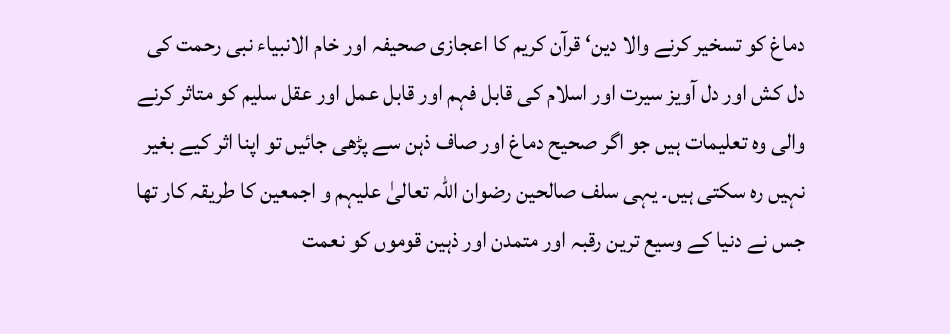دماغ کو تسخیر کرنے والا دین‘ قرآن کریم کا اعجازی صحیفہ اور خام الانبیاء نبی رحمت کی دل کش اور دل آویز سیرت اور اسلام کی قابل فہم اور قابل عمل اور عقل سلیم کو متاثر کرنے والی وہ تعلیمات ہیں جو اگر صحیح دماغ اور صاف ذہن سے پڑھی جائیں تو اپنا اثر کیے بغیر نہیں رہ سکتی ہیں۔ یہی سلف صالحین رضوان اللہ تعالیٰ علیہم و اجمعین کا طریقہ کار تھا جس نے دنیا کے وسیع ترین رقبہ اور متمدن اور ذہین قوموں کو نعمت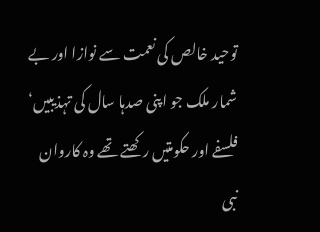توحید خالص کی نعمت سے نوازا اور بے شمار ملک جو اپنی صدہا سال کی تہذیبیں‘ فلسفے اور حکومتیں رکھتے تھے وہ کاروان نبی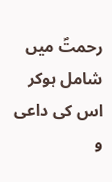رحمتؐ میں شامل ہوکر اس کی داعی و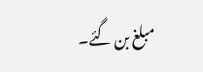مبلغ بن گئے۔